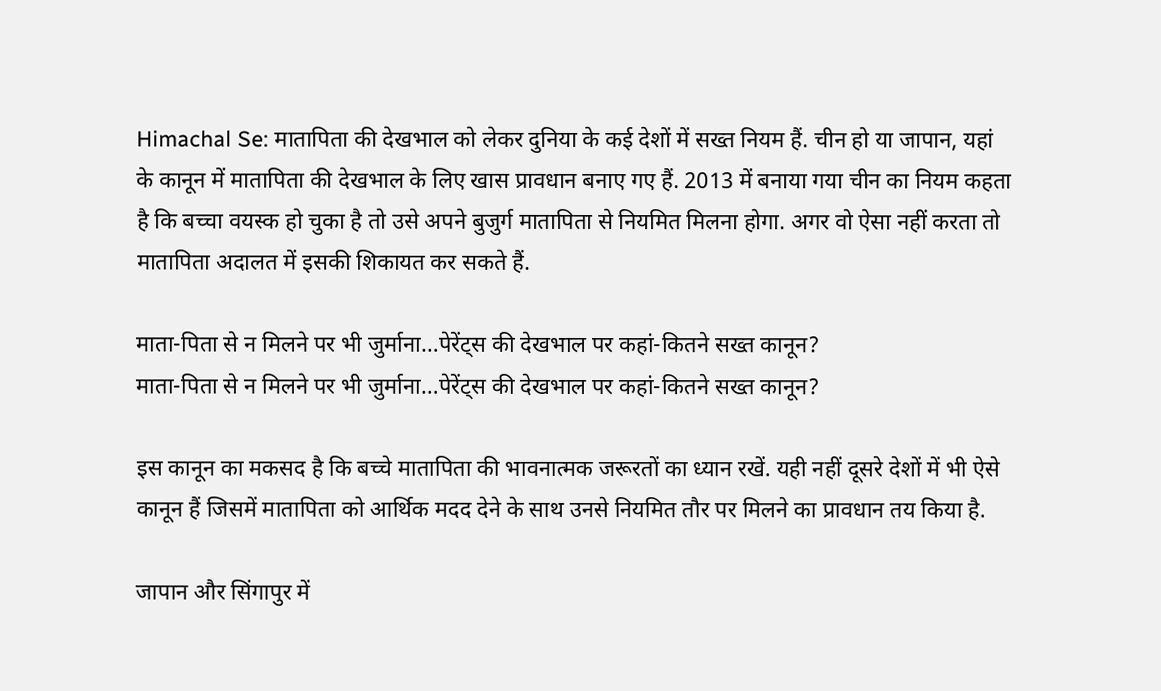Himachal Se: मातापिता की देखभाल को लेकर दुनिया के कई देशों में सख्त नियम हैं. चीन हो या जापान, यहां के कानून में मातापिता की देखभाल के लिए खास प्रावधान बनाए गए हैं. 2013 में बनाया गया चीन का नियम कहता है कि बच्चा वयस्क हो चुका है तो उसे अपने बुजुर्ग मातापिता से नियमित मिलना होगा. अगर वो ऐसा नहीं करता तो मातापिता अदालत में इसकी शिकायत कर सकते हैं.

माता-पिता से न मिलने पर भी जुर्माना…पेरेंट्स की देखभाल पर कहां-कितने सख्त कानून?
माता-पिता से न मिलने पर भी जुर्माना…पेरेंट्स की देखभाल पर कहां-कितने सख्त कानून?

इस कानून का मकसद है कि बच्चे मातापिता की भावनात्मक जरूरतों का ध्यान रखें. यही नहीं दूसरे देशों में भी ऐसे कानून हैं जिसमें मातापिता को आर्थिक मदद देने के साथ उनसे नियमित तौर पर मिलने का प्रावधान तय किया है.

जापान और सिंगापुर में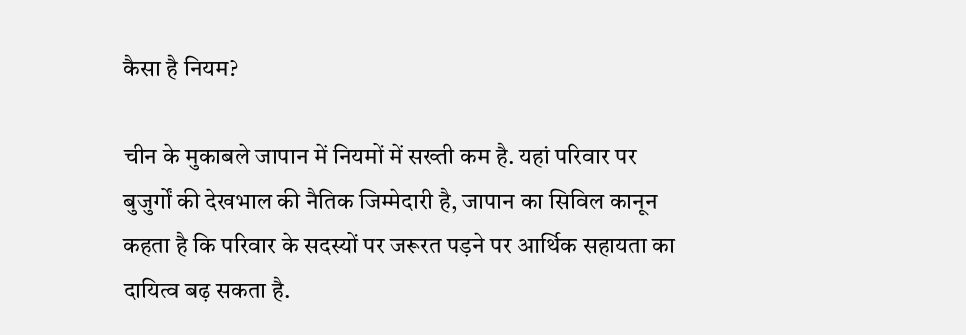कैसा है नियम?

चीन के मुकाबले जापान में नियमों में सख्ती कम है. यहां परिवार पर बुजुर्गों की देखभाल की नैतिक जिम्मेदारी है, जापान का सिविल कानून कहता है कि परिवार के सदस्यों पर जरूरत पड़ने पर आर्थिक सहायता का दायित्व बढ़ सकता है.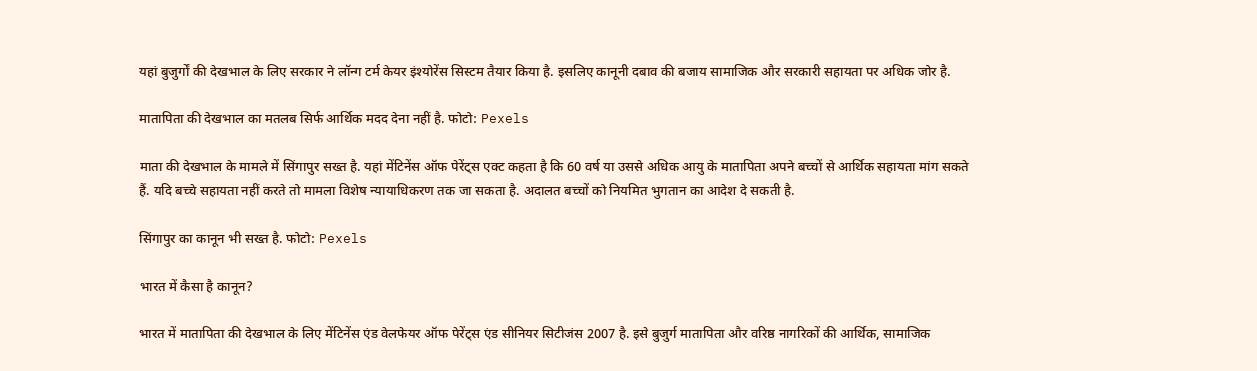यहां बुजुर्गों की देखभाल के लिए सरकार ने लॉन्ग टर्म केयर इंश्योरेंस सिस्टम तैयार किया है. इसलिए कानूनी दबाव की बजाय सामाजिक और सरकारी सहायता पर अधिक जोर है.

मातापिता की देखभाल का मतलब सिर्फ आर्थिक मदद देना नहीं है. फोटो: Pexels

माता की देखभाल के मामले में सिंगापुर सख्त है. यहां मेंटिनेंस ऑफ पेरेंट्स एक्ट कहता है कि 60 वर्ष या उससे अधिक आयु के मातापिता अपने बच्चों से आर्थिक सहायता मांग सकते हैं. यदि बच्चे सहायता नहीं करते तो मामला विशेष न्यायाधिकरण तक जा सकता है. अदालत बच्चों को नियमित भुगतान का आदेश दे सकती है.

सिंगापुर का कानून भी सख्त है. फोटो: Pexels

भारत में कैसा है कानून?

भारत में मातापिता की देखभाल के लिए मेंटिनेंस एंड वेलफेयर ऑफ पेरेंट्स एंड सीनियर सिटीजंस 2007 है. इसे बुजुर्ग मातापिता और वरिष्ठ नागरिकों की आर्थिक, सामाजिक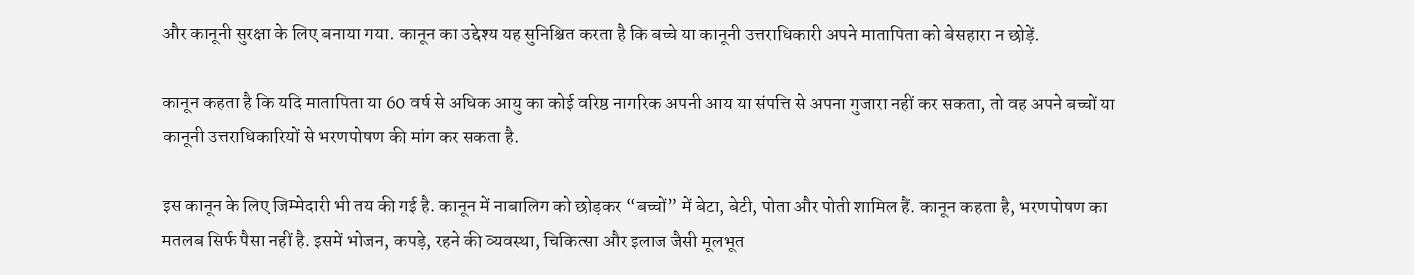और कानूनी सुरक्षा के लिए बनाया गया. कानून का उद्देश्य यह सुनिश्चित करता है कि बच्चे या कानूनी उत्तराधिकारी अपने मातापिता को बेसहारा न छोड़ें.

कानून कहता है कि यदि मातापिता या 60 वर्ष से अधिक आयु का कोई वरिष्ठ नागरिक अपनी आय या संपत्ति से अपना गुजारा नहीं कर सकता, तो वह अपने बच्चों या कानूनी उत्तराधिकारियों से भरणपोषण की मांग कर सकता है.

इस कानून के लिए जिम्मेदारी भी तय की गई है. कानून में नाबालिग को छोड़कर “बच्चों” में बेटा, बेटी, पोता और पोती शामिल हैं. कानून कहता है, भरणपोषण का मतलब सिर्फ पैसा नहीं है. इसमें भोजन, कपड़े, रहने की व्यवस्था, चिकित्सा और इलाज जैसी मूलभूत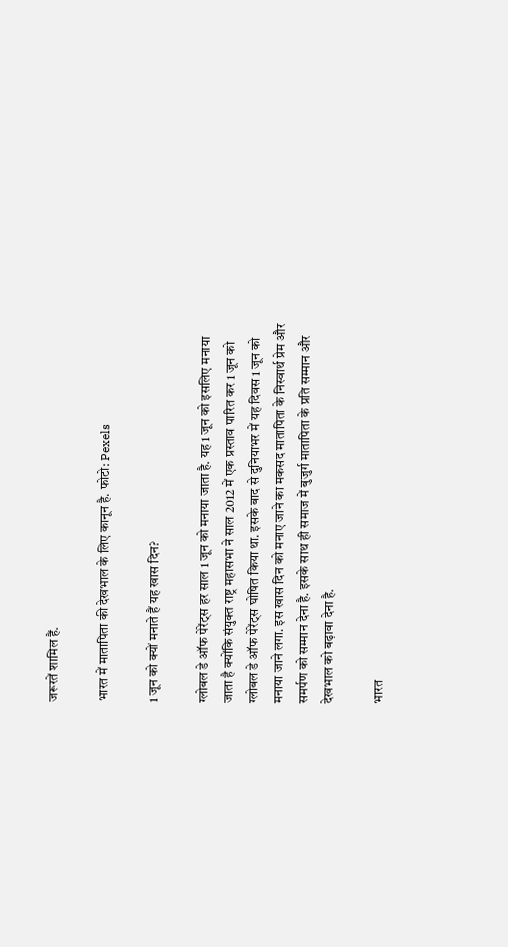जरूरतें शामिल हैं.

भारत में मातापिता की देखभाल के लिए कानून है. फोटो: Pexels

1 जून को क्यों मनाते हैं यह खास दिन?

ग्लोबल डे ऑफ पेरेंट्स हर साल 1 जून को मनाया जाता है. यह 1 जून को इसलिए मनाया जाता है क्योंकि संयुक्त राष्ट्र महासभा ने साल 2012 में एक प्रस्ताव पारित कर 1 जून को ग्लोबल डे ऑफ पेरेंट्स घोषित किया था. इसके बाद से दुनियाभर में यह दिवस 1 जून को मनाया जाने लगा. इस खास दिन को मनाए जाने का मकसद मातापिता के निस्वार्थ प्रेम और समर्पण को सम्मान देना है. इसके साथ ही समाज में बुजुर्ग मातापिता के प्रति सम्मान और देखभाल को बढ़ावा देना है.

भारत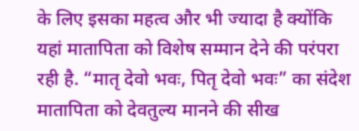के लिए इसका महत्व और भी ज्यादा है क्योंकि यहां मातापिता को विशेष सम्मान देने की परंपरा रही है. “मातृ देवो भवः, पितृ देवो भवः” का संदेश मातापिता को देवतुल्य मानने की सीख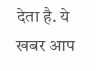देता है. ये खबर आप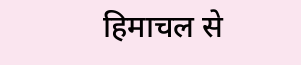हिमाचल से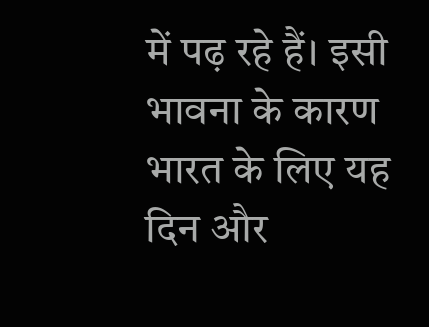में पढ़ रहे हैं। इसी भावना के कारण भारत के लिए यह दिन और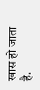खास हो जाता है.